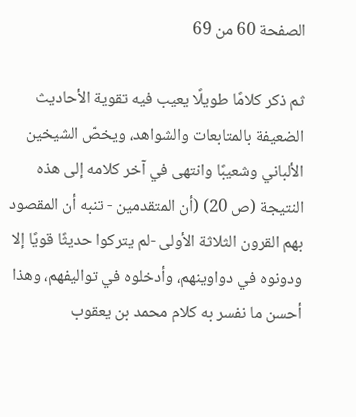الصفحة 60 من 69

ثم ذكر كلامًا طويلًا يعيب فيه تقوية الأحاديث الضعيفة بالمتابعات والشواهد، ويخصّ الشيخين الألباني وشعيبًا وانتهى في آخر كلامه إلى هذه النتيجة (ص 20) (أن المتقدمين - تنبه أن المقصود بهم القرون الثلاثة الأولى -لم يتركوا حديثًا قويًا إلا ودونوه في دواوينهم، وأدخلوه في تواليفهم، وهذا أحسن ما نفسر به كلام محمد بن يعقوب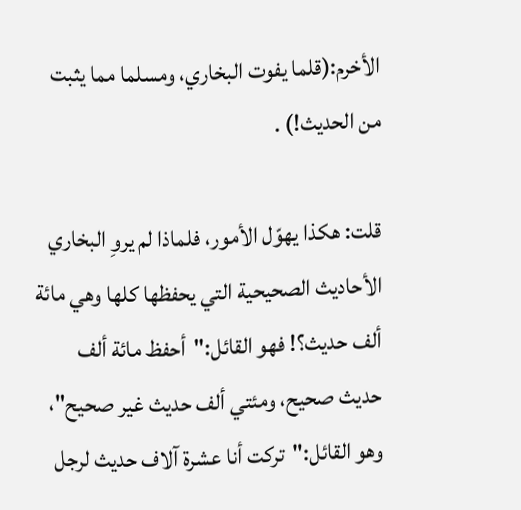الأخرم:(قلما يفوت البخاري، ومسلما مما يثبت من الحديث!) .

قلت: هكذا يهوّل الأمور، فلماذا لم يروِ البخاري الأحاديث الصحيحية التي يحفظها كلها وهي مائة ألف حديث؟! فهو القائل:"أحفظ مائة ألف حديث صحيح، ومئتي ألف حديث غير صحيح"، وهو القائل:"تركت أنا عشرة آلاف حديث لرجل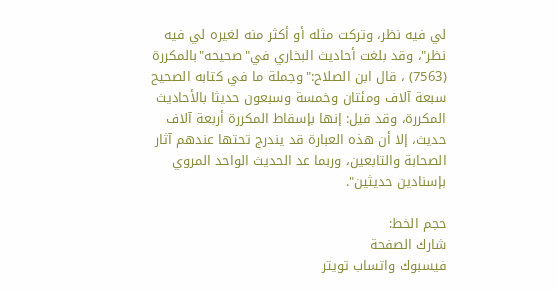لي فيه نظر، وتركت مثله أو أكثر منه لغيره لي فيه نظر"، وقد بلغت أحاديث البخاري في"صحيحه"بالمكررة (7563) ، قال ابن الصلاح:"وجملة ما في كتابه الصحيح سبعة آلاف ومئتان وخمسة وسبعون حديثا بالأحاديث المكررة، وقد قيل: إنها بإسقاط المكررة أربعة آلاف حديث، إلا أن هذه العبارة قد يندرج تحتها عندهم آثار الصحابة والتابعين، وربما عد الحديث الواحد المروي بإسنادين حديثين".

حجم الخط:
شارك الصفحة
فيسبوك واتساب تويتر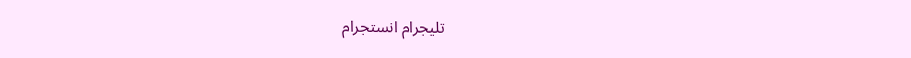تليجرام انستجرام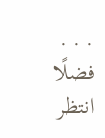. . .
فضلًا انتظر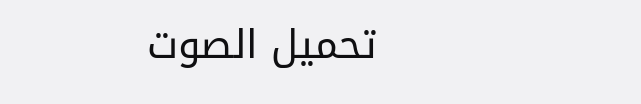تحميل الصوت